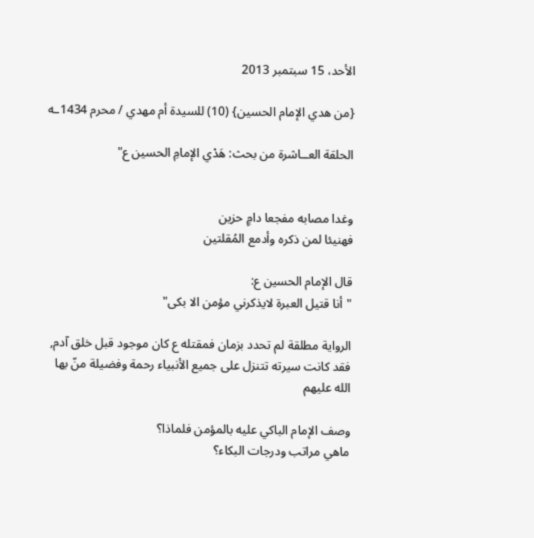الأحد، 15 سبتمبر 2013

{من هدي الإمام الحسين} (10) للسيدة أم مهدي / محرم 1434ـه

الحلقة العــاشرة من بحث: هَدْي الإمامِ الحسين ع"


وغدا مصابه مفجعا دامٍ حزين
فهنيئا لمن ذكره وأدمع المُقلتين

قال الإمام الحسين ع:
"أنا قتيل العبرة لايذكرني مؤمن الا بكى"

الرواية مطلقة لم تحدد بزمان فمقتله ع كان موجود قبل خلق آدم, فقد كانت سيرته تتنزل على جميع الأنبياء رحمة وفضيلة منّ بها الله عليهم

وصف الإمام الباكي عليه بالمؤمن فلماذا؟
ماهي مراتب ودرجات البكاء؟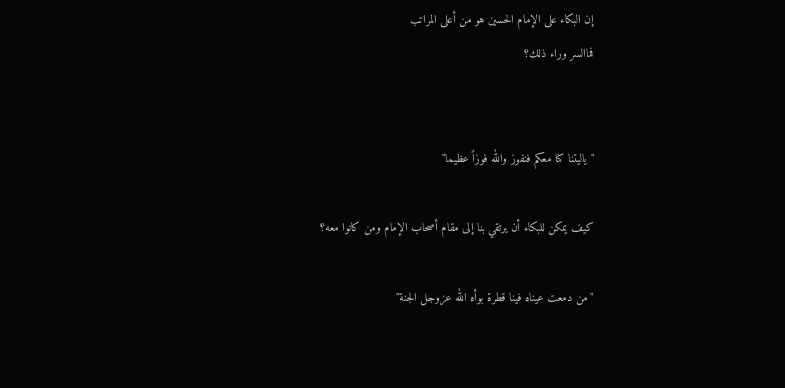إن البكاء على الإمام الحسين هو من أعلى المراتب
فماالسر وراء ذلك؟


"ياليتنا كنا معكم فنفوز والله فوزاً عظيما"

كيف يمكن للبكاء أن يرتقي بنا إلى مقام أصحاب الإمام ومن كانوا معه؟

"من دمعت عيناه فينا قطرة بوأه الله عزوجل الجنة"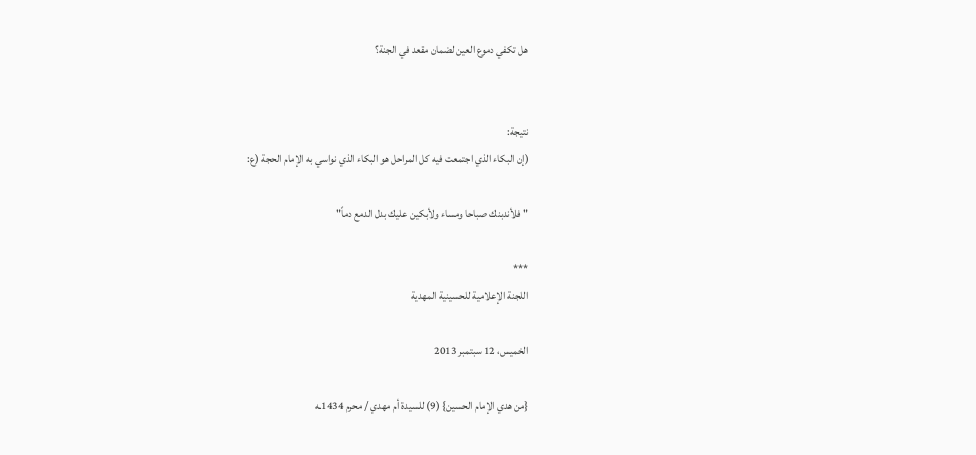هل تكفي دموع العين لضمان مقعد في الجنة؟


نتيجة:
(إن البكاء الذي اجتمعت فيه كل المراحل هو البكاء الذي نواسي به الإمام الحجة (ع:

"فلأندبنك صباحا ومساء ولأبكين عليك بدل الدمع دماً"

***
اللجنة الإعلامية للحسينية المهدية

الخميس، 12 سبتمبر 2013

{من هدي الإمام الحسين} (9) للسيدة أم مهدي / محرم 1434ـه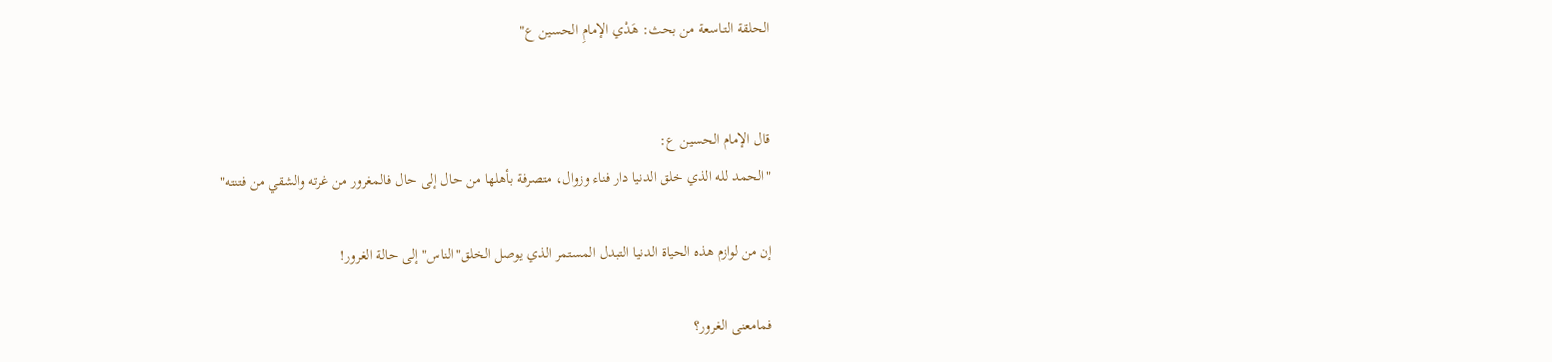الحلقة التـاسعة من بحث: هَدْي الإمامِ الحسين ع"


قال الإمام الحسين ع:
"الحمد لله الذي خلق الدنيا دار فناء وزوال، متصرفة بأهلها من حال إلى حال فالمغرور من غرته والشقي من فتنته"

إن من لوازم هذه الحياة الدنيا التبدل المستمر الذي يوصل الخلق"الناس" إلى حالة الغرور!

فمامعنى الغرور؟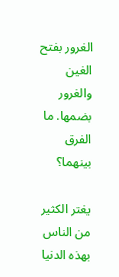الغرور بفتح الغين والغرور بضمها. ما الفرق بينهما؟

يغتر الكثير من الناس بهذه الدنيا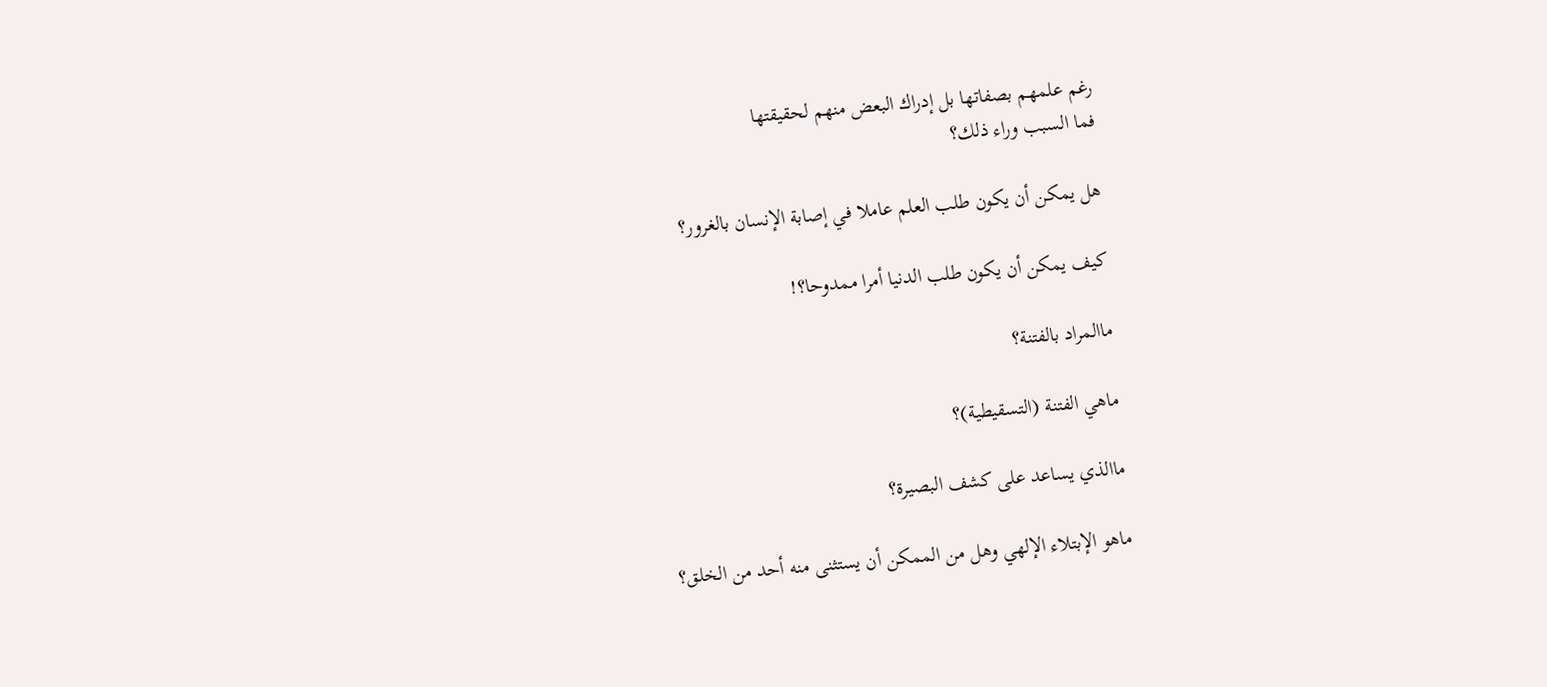رغم علمهم بصفاتها بل إدراك البعض منهم لحقيقتها
فما السبب وراء ذلك؟

هل يمكن أن يكون طلب العلم عاملا في إصابة الإنسان بالغرور؟

كيف يمكن أن يكون طلب الدنيا أمرا ممدوحا؟!

ماالمراد بالفتنة؟

ماهي الفتنة (التسقيطية)؟

ماالذي يساعد على كشف البصيرة؟

ماهو الإبتلاء الإلهي وهل من الممكن أن يستثنى منه أحد من الخلق؟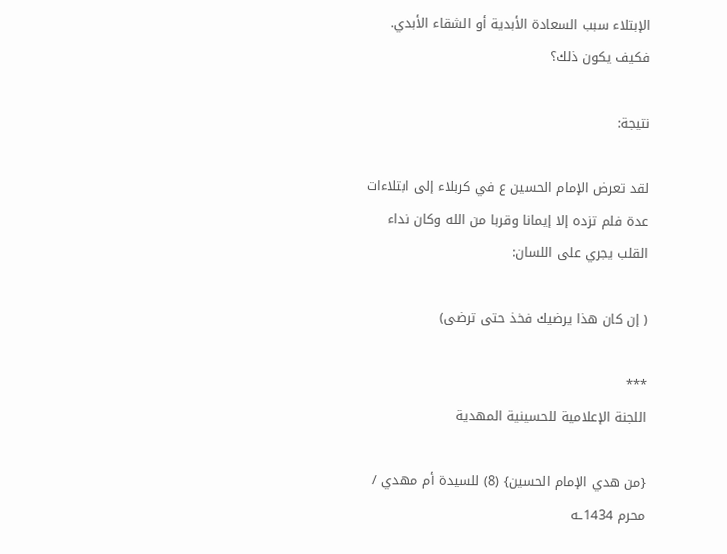الإبتلاء سبب السعادة الأبدية أو الشقاء الأبدي. فكيف يكون ذلك؟

نتيجة:

لقد تعرض الإمام الحسين ع في كربلاء إلى ابتلاءات عدة فلم تزده إلا إيمانا وقربا من الله وكان نداء القلب يجري على اللسان:

( إن كان هذا يرضيك فخذ حتى ترضى)

***
اللجنة الإعلامية للحسينية المهدية

{من هدي الإمام الحسين} (8) للسيدة أم مهدي / محرم 1434ـه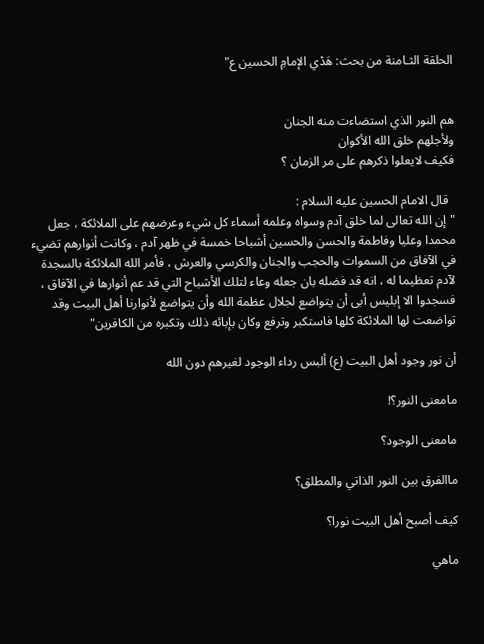الحلقة الثـامنة من بحث: هَدْي الإمامِ الحسين ع"


هم النور الذي استضاءت منه الجنان
ولأجلهم خلق الله الأكوان
فكيف لايعلوا ذكرهم على مر الزمان ؟

  قال الامام الحسين عليه السلام :
"إن الله تعالى لما خلق آدم وسواه وعلمه أسماء كل شيء وعرضهم على الملائكة ، جعل محمدا وعليا وفاطمة والحسن والحسين أشباحا خمسة في ظهر آدم ، وكانت أنوارهم تضيء في الآفاق من السموات والحجب والجنان والكرسي والعرش ، فأمر الله الملائكة بالسجدة لآدم تعظيما له ، انه قد فضله بان جعله وعاء لتلك الأشباح التي قد عم أنوارها في الآفاق ، فسجدوا الا إبليس أبى أن يتواضع لجلال عظمة الله وأن يتواضع لأنوارنا أهل البيت وقد تواضعت لها الملائكة كلها فاستكبر وترفع وكان بإبائه ذلك وتكبره من الكافرين"

أن نور وجود أهل البيت (ع) ألبس رداء الوجود لغيرهم دون الله

مامعنى النور؟!

مامعنى الوجود؟

ماالفرق بين النور الذاتي والمطلق؟

كيف أصبح أهل البيت نورا؟

ماهي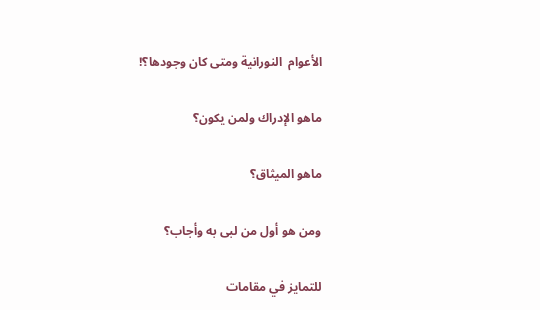الأعوام  النورانية ومتى كان وجودها؟!

ماهو الإدراك ولمن يكون؟

ماهو الميثاق؟

ومن هو أول من لبى به وأجاب؟

للتمايز في مقامات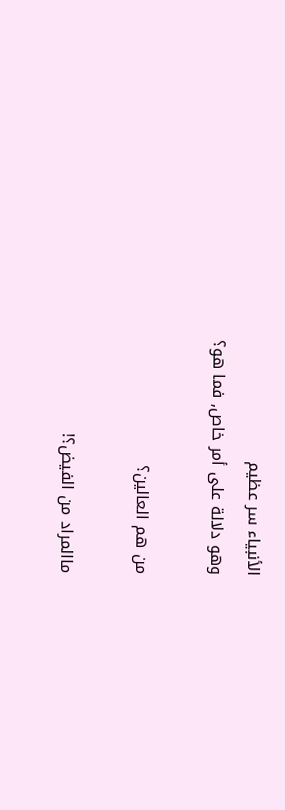الأنبياء سر عظيم
وهو دلالة على أمر خاص, فما هو؟

من هم العالين؟

ماالمراد من الفيض؟!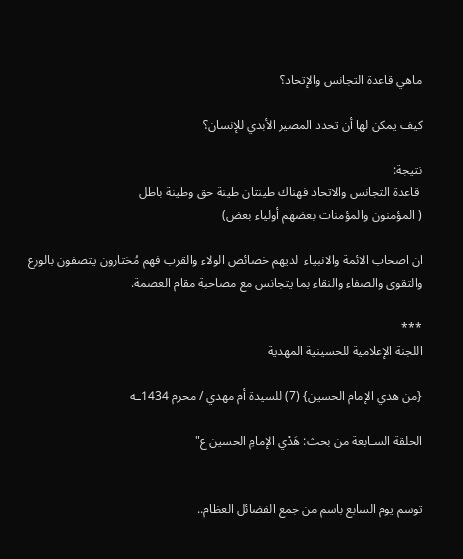ماهي قاعدة التجانس والإتحاد؟

كيف يمكن لها أن تحدد المصير الأبدي للإنسان؟

نتيجة:
 قاعدة التجانس والاتحاد فهناك طينتان طينة حق وطينة باطل
( المؤمنون والمؤمنات بعضهم أولياء بعض)

ان اصحاب الائمة والانبياء  لديهم خصائص الولاء والقرب فهم مُختارون يتصفون بالورع والتقوى والصفاء والنقاء بما يتجانس مع مصاحبة مقام العصمة.

***
اللجنة الإعلامية للحسينية المهدية

{من هدي الإمام الحسين} (7) للسيدة أم مهدي / محرم 1434ـه

الحلقة السـابعة من بحث: هَدْي الإمامِ الحسين ع"


توسم يوم السابع باسم من جمع الفضائل العظام..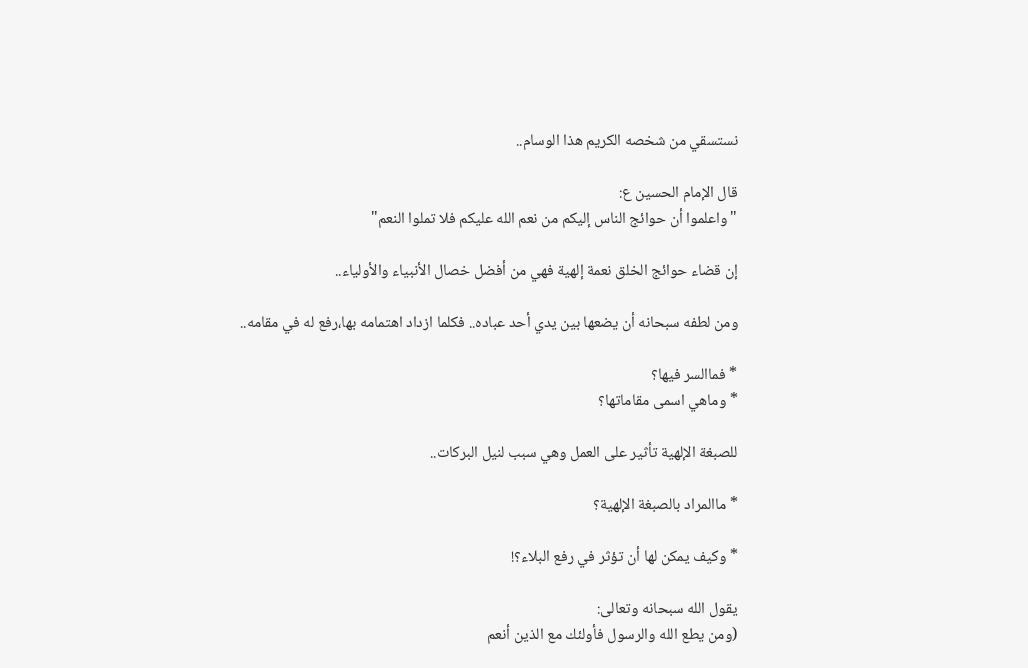نستسقي من شخصه الكريم هذا الوسام..

قال الإمام الحسين ع:
"واعلموا أن حوائج الناس إليكم من نعم الله عليكم فلا تملوا النعم"

إن قضاء حوائج الخلق نعمة إلهية فهي من أفضل خصال الأنبياء والأولياء..

ومن لطفه سبحانه أن يضعها بين يدي أحد عباده.. فكلما ازداد اهتمامه بها،رفع له في مقامه..

* فماالسر فيها؟
* وماهي اسمى مقاماتها؟

للصبغة الإلهية تأثير على العمل وهي سبب لنيل البركات..

* ماالمراد بالصبغة الإلهية؟

* وكيف يمكن لها أن تؤثر في رفع البلاء؟!

يقول الله سبحانه وتعالى:
(ومن يطع الله والرسول فأولئك مع الذين أنعم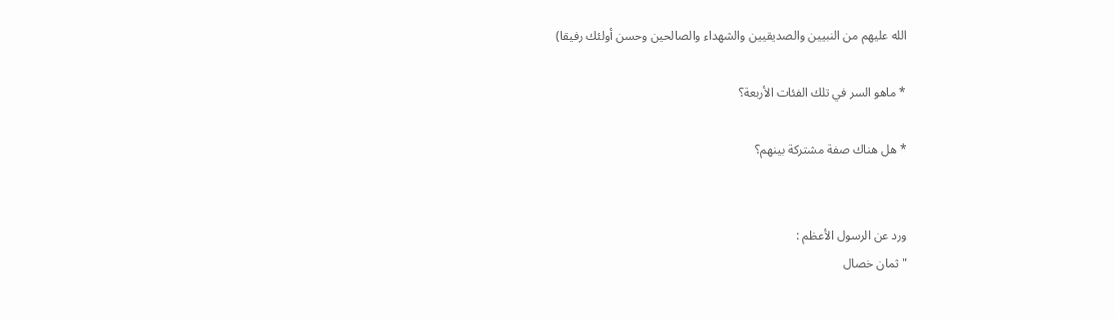الله عليهم من النبيين والصديقيين والشهداء والصالحين وحسن أولئك رفيقا)

* ماهو السر في تلك الفئات الأربعة؟

* هل هناك صفة مشتركة بينهم؟


ورد عن الرسول الأعظم :
"ثمان خصال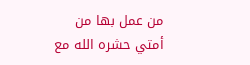من عمل بها من أمتي حشره الله مع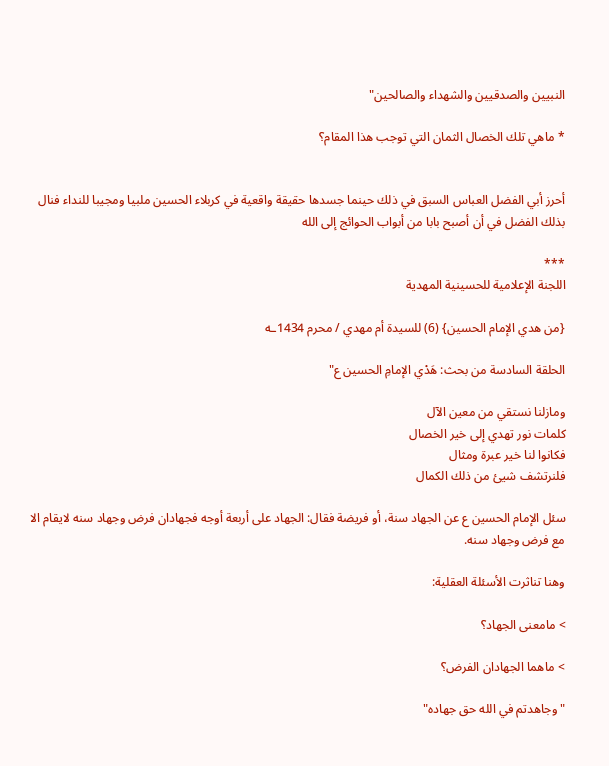النبيين والصدقيين والشهداء والصالحين"

* ماهي تلك الخصال الثمان التي توجب هذا المقام؟


أحرز أبي الفضل العباس السبق في ذلك حينما جسدها حقيقة واقعية في كربلاء الحسين ملبيا ومجيبا للنداء فنال بذلك الفضل في أن أصبح بابا من أبواب الحوائج إلى الله

***
اللجنة الإعلامية للحسينية المهدية

{من هدي الإمام الحسين} (6) للسيدة أم مهدي / محرم 1434ـه

الحلقة السادسة من بحث: هَدْي الإمامِ الحسين ع"

ومازلنا نستقي من معين الآل
كلمات نور تهدي إلى خير الخصال
فكانوا لنا خير عبرة ومثال
فلنرتشف شيئ من ذلك الكمال

سئل الإمام الحسين ع عن الجهاد سنة، أو فريضة فقال: الجهاد على أربعة أوجه فجهادان فرض وجهاد سنه لايقام الا مع فرض وجهاد سنه.

وهنا تناثرت الأسئلة العقلية:

> مامعنى الجهاد؟

> ماهما الجهادان الفرض؟

"وجاهدتم في الله حق جهاده"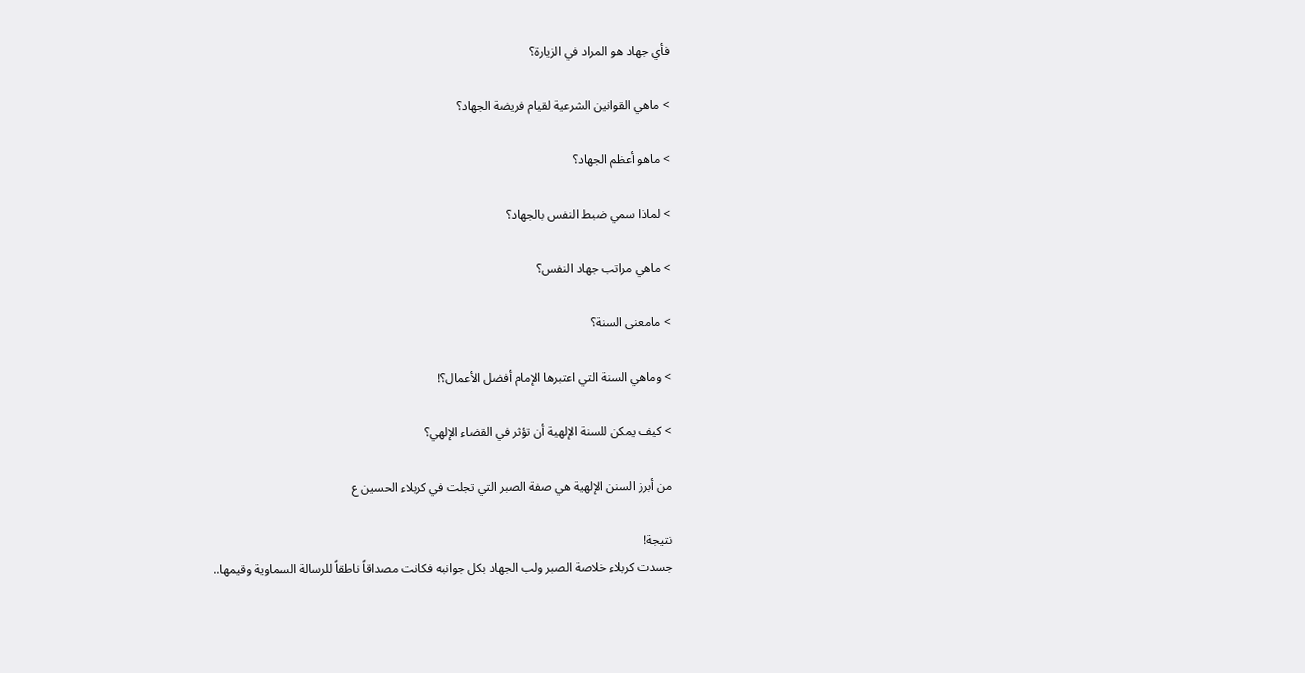فأي جهاد هو المراد في الزيارة؟

> ماهي القوانين الشرعية لقيام فريضة الجهاد؟

> ماهو أعظم الجهاد؟

> لماذا سمي ضبط النفس بالجهاد؟

> ماهي مراتب جهاد النفس؟

> مامعنى السنة؟

> وماهي السنة التي اعتبرها الإمام أفضل الأعمال؟!

> كيف يمكن للسنة الإلهية أن تؤثر في القضاء الإلهي؟

من أبرز السنن الإلهية هي صفة الصبر التي تجلت في كربلاء الحسين ع

نتيجة!
جسدت كربلاء خلاصة الصبر ولب الجهاد بكل جوانبه فكانت مصداقاً ناطقاً للرسالة السماوية وقيمها..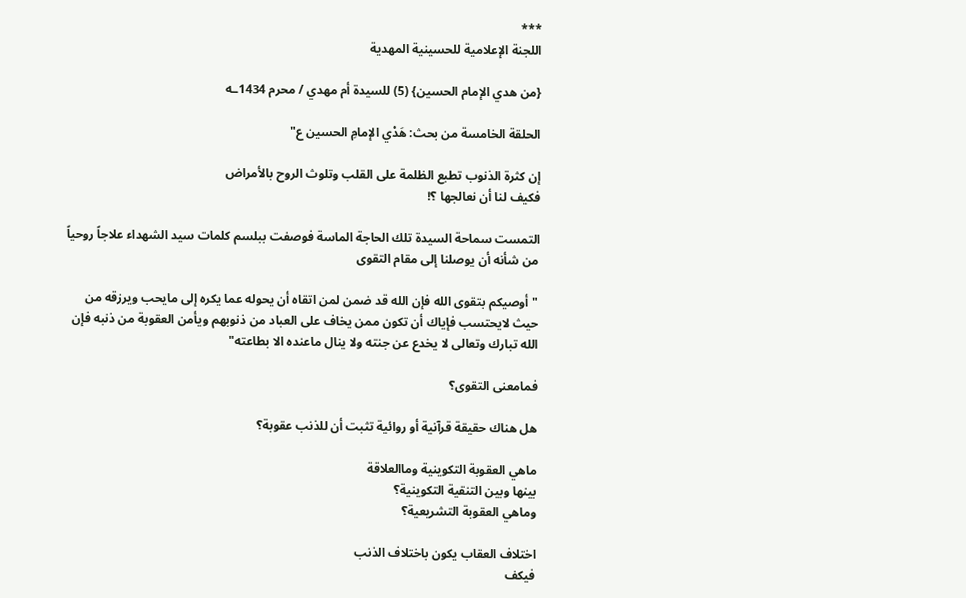***
اللجنة الإعلامية للحسينية المهدية

{من هدي الإمام الحسين} (5) للسيدة أم مهدي / محرم 1434ـه

الحلقة الخامسة من بحث: هَدْي الإمامِ الحسين ع"

إن كثرة الذنوب تطبع الظلمة على القلب وتلوث الروح بالأمراض
فكيف لنا أن نعالجها ؟!

التمست سماحة السيدة تلك الحاجة الماسة فوصفت ببلسم كلمات سيد الشهداء علاجاً روحياً من شأنه أن يوصلنا إلى مقام التقوى

"أوصيكم بتقوى الله فإن الله قد ضمن لمن اتقاه أن يحوله عما يكره إلى مايحب ويرزقه من حيث لايحتسب فإياك أن تكون ممن يخاف على العباد من ذنوبهم ويأمن العقوبة من ذنبه فإن الله تبارك وتعالى لا يخدع عن جنته ولا ينال ماعنده الا بطاعته"

فمامعنى التقوى؟

هل هناك حقيقة قرآنية أو روائية تثبت أن للذنب عقوبة؟

ماهي العقوبة التكوينية وماالعلاقة
بينها وبين التنقية التكوينية؟
وماهي العقوبة التشريعية؟

اختلاف العقاب يكون باختلاف الذنب
فيكف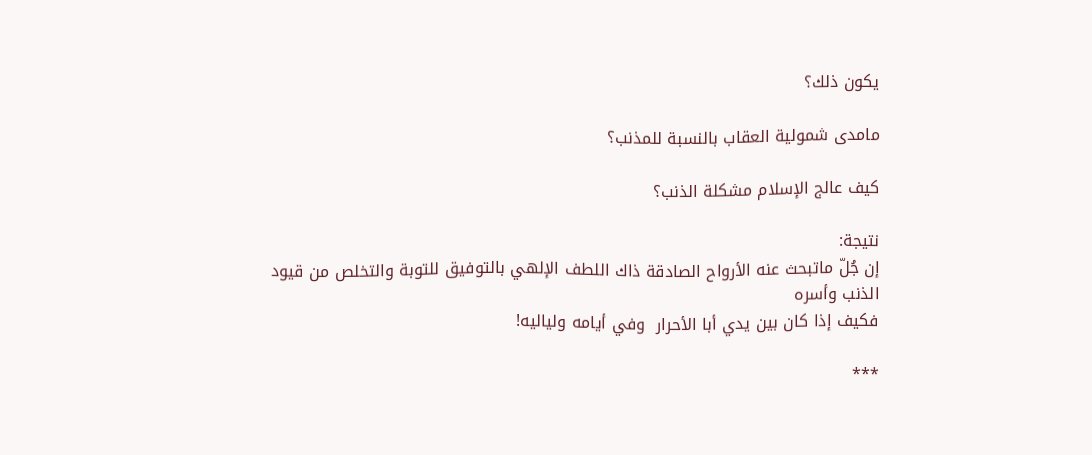يكون ذلك؟

مامدى شمولية العقاب بالنسبة للمذنب؟

كيف عالج الإسلام مشكلة الذنب؟

نتيجة:
إن جُلّ ماتبحث عنه الأرواح الصادقة ذاك اللطف الإلهي بالتوفيق للتوبة والتخلص من قيود الذنب وأسره
فكيف إذا كان بين يدي أبا الأحرار  وفي أيامه ولياليه!

***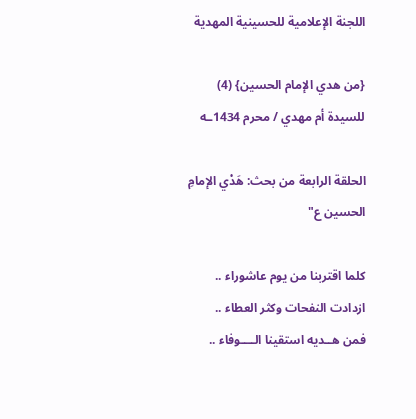اللجنة الإعلامية للحسينية المهدية

{من هدي الإمام الحسين} (4) للسيدة أم مهدي / محرم 1434ـه

الحلقة الرابعة من بحث: هَدْي الإمامِ الحسين ع"

كلما اقتربنا من يوم عاشوراء ..
ازدادت النفحات وكثر العطاء ..
فمن هــديه استقينا الــــوفاء ..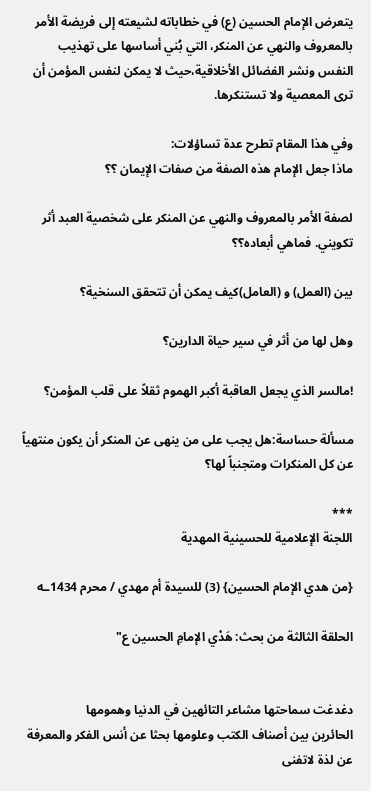يتعرض الإمام الحسين (ع) في خطاباته لشيعته إلى فريضة الأمر بالمعروف والنهي عن المنكر، التي بُني أساسها على تهذيب النفس ونشر الفضائل الأخلاقية،حيث لا يمكن لنفس المؤمن أن ترى المعصية ولا تستنكرها.

وفي هذا المقام تطرح عدة تساؤلات:
ماذا جعل الإمام هذه الصفة من صفات الإيمان ؟؟

لصفة الأمر بالمعروف والنهي عن المنكر على شخصية العبد أثر تكويني. فماهي أبعاده؟؟

بين (العمل) و (العامل)كيف يمكن أن تتحقق السنخية؟

وهل لها من أثر في سير حياة الدارين؟

!مالسر الذي يجعل العاقبة أكبر الهموم ثقلاً على قلب المؤمن؟

مسألة حساسة:هل يجب على من ينهى عن المنكر أن يكون منتهياً عن كل المنكرات ومتجنباً لها؟

***
اللجنة الإعلامية للحسينية المهدية

{من هدي الإمام الحسين} (3) للسيدة أم مهدي / محرم 1434ـه

الحلقة الثالثة من بحث: هَدْي الإمامِ الحسين ع"


دغدغت سماحتها مشاعر التائهين في الدنيا وهمومها
الحائرين بين أصناف الكتب وعلومها بحثا عن أنس الفكر والمعرفة
عن لذة لاتفنى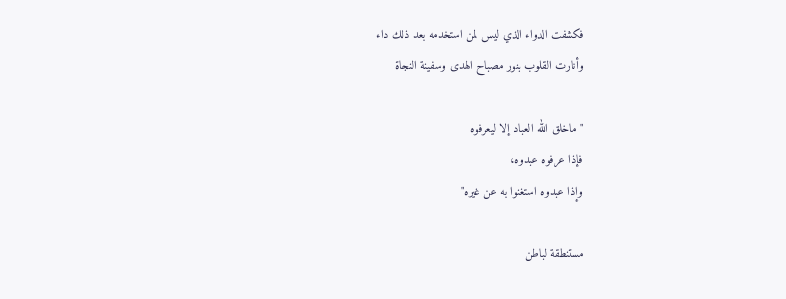فكشفت الدواء الذي ليس لمن استخدمه بعد ذلك داء
وأنارت القلوب بنور مصباح الهدى وسفينة النجاة

"ماخلق الله العباد إلا ليعرفوه
فإذا عرفوه عبدوه،
وإذا عبدوه استغنوا به عن غيره"

مستنطقة لباطن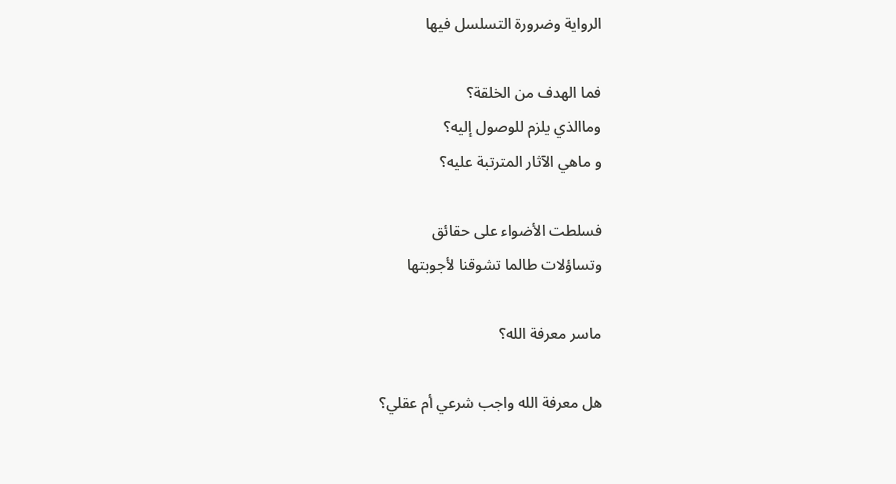الرواية وضرورة التسلسل فيها

فما الهدف من الخلقة؟
وماالذي يلزم للوصول إليه؟
و ماهي الآثار المترتبة عليه؟

فسلطت الأضواء على حقائق
وتساؤلات طالما تشوقنا لأجوبتها

ماسر معرفة الله؟

هل معرفة الله واجب شرعي أم عقلي؟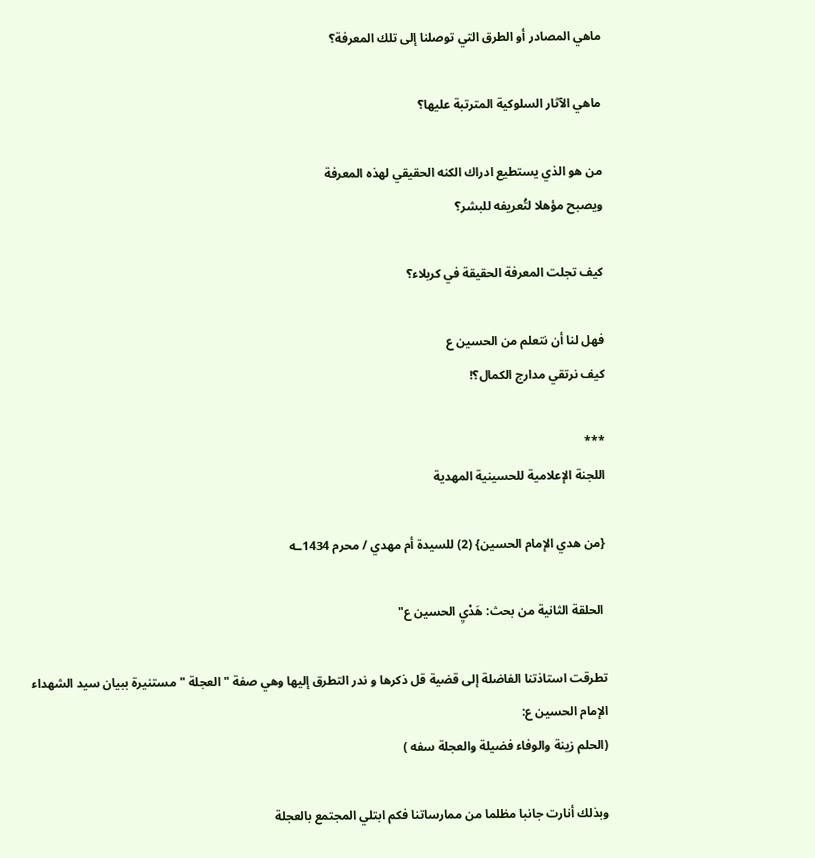ماهي المصادر أو الطرق التي توصلنا إلى تلك المعرفة؟

ماهي الآثار السلوكية المترتبة عليها؟

من هو الذي يستطيع ادراك الكنه الحقيقي لهذه المعرفة
ويصبح مؤهلا لتُعريفه للبشر؟

كيف تجلت المعرفة الحقيقة في كربلاء؟

فهل لنا أن نتعلم من الحسين ع
كيف نرتقي مدارج الكمال؟!

***
اللجنة الإعلامية للحسينية المهدية

{من هدي الإمام الحسين} (2) للسيدة أم مهدي / محرم 1434ـه

 الحلقة الثانية من بحث: هَدْيِ الحسين ع"

تطرقت استاذتنا الفاضلة إلى قضية قل ذكرها و ندر التطرق إليها وهي صفة " العجلة " مستنيرة ببيان سيد الشهداء الإمام الحسين ع:
(الحلم زينة والوفاء فضيلة والعجلة سفه )

وبذلك أنارت جانبا مظلما من ممارساتنا فكم ابتلي المجتمع بالعجلة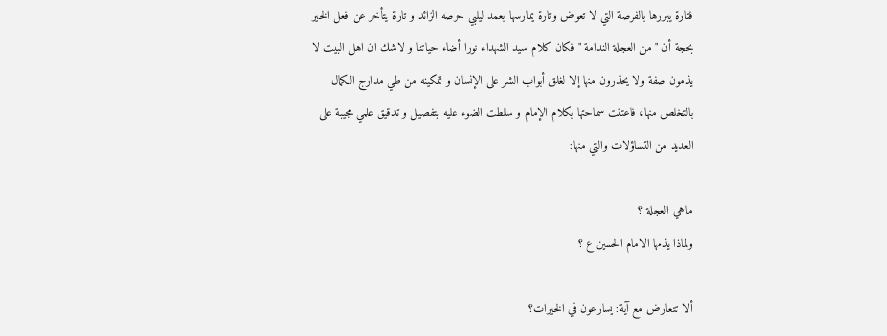فتارة يبررها بالفرصة التي لا تعوض وتارة يمارسها بعمد ليلبي حرصه الزائد و تارة يتأخر عن فعل الخير بحجة أن " من العجلة الندامة " فكان كلام سيد الشهداء نورا أضاء حياتنا و لاشك ان اهل البيت لا يذمون صفة ولا يحذرون منها إلا لغلق أبواب الشر على الإنسان و تمكينه من طي مدارج الكمال بالتخلص منها، فاعتنت سماحتها بكلام الإمام و سلطت الضوء عليه بتفصيل و تدقيق علمي مجيبة على العديد من التساؤلات والتي منها:

ماهي العجلة ؟
ولماذا يذمها الامام الحسين ع ؟

ألا تتعارض مع آية: يسارعون في الخيرات؟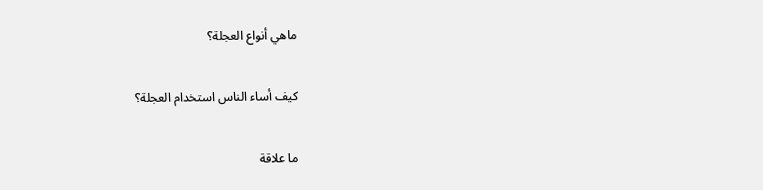ماهي أنواع العجلة؟

كيف أساء الناس استخدام العجلة؟

ما علاقة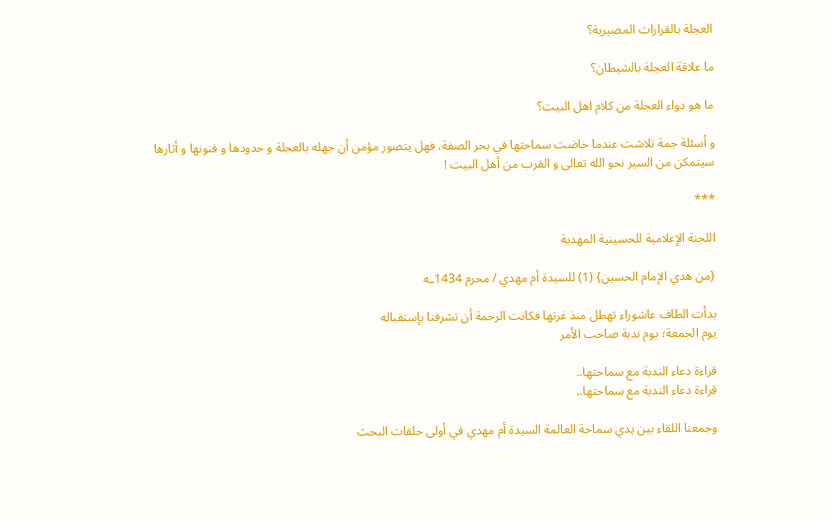العجلة بالقرارات المصيرية؟

ما علاقة العجلة بالشيطان؟

ما هو دواء العجلة من كلام اهل البيت؟

و أسئلة جمة تلاشت عندما خاضت سماحتها في بحر الصفة، فهل يتصور مؤمن أن جهله بالعجلة و حدودها و فنونها و أثارها سيتمكن من السير نحو الله تعالى و القرب من أهل البيت !

***

اللجنة الإعلامية للحسينية المهدية

{من هدي الإمام الحسين} (1) للسيدة أم مهدي / محرم 1434ـه

بدأت الطاف عاشوراء تهطل منذ غرتها فكانت الرحمة أن تشرفنا بإستقباله
يوم الجمعة؛ يوم ندبة صاحب الأمر

قراءة دعاء الندبة مع سماحتها..
قراءة دعاء الندبة مع سماحتها..

وجمعنا اللقاء بين يدي سماحة العالمة السيدة أم مهدي في أولى حلقات البحث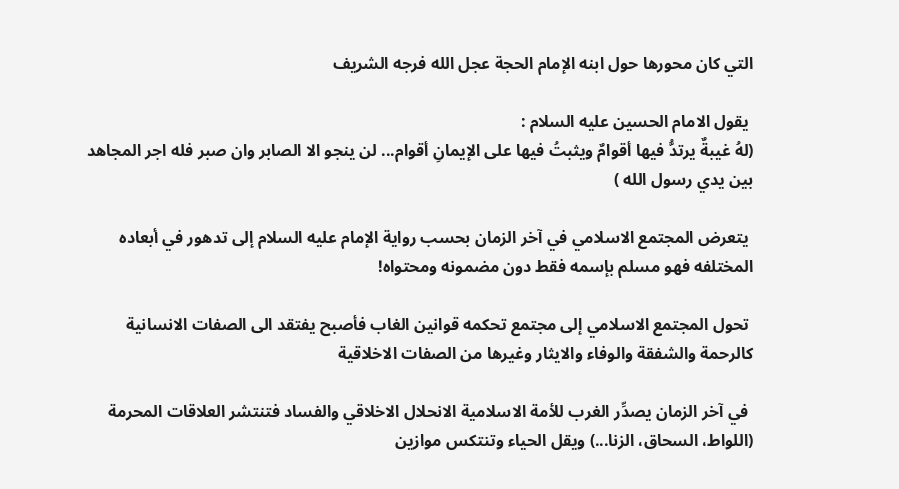التي كان محورها حول ابنه الإمام الحجة عجل الله فرجه الشريف

 يقول الامام الحسين عليه السلام :
(لهُ غيبةٌ يرتدُّ فيها أقوامٌ ويثبتُ فيها على الإيمانِ أقوام... لن ينجو الا الصابر وان صبر فله اجر المجاهد بين يدي رسول الله )

 يتعرض المجتمع الاسلامي في آخر الزمان بحسب رواية الإمام عليه السلام إلى تدهور في أبعاده المختلفه فهو مسلم بإسمه فقط دون مضمونه ومحتواه!

 تحول المجتمع الاسلامي إلى مجتمع تحكمه قوانين الغاب فأصبح يفتقد الى الصفات الانسانية كالرحمة والشفقة والوفاء والايثار وغيرها من الصفات الاخلاقية

 في آخر الزمان يصدِّر الغرب للأمة الاسلامية الانحلال الاخلاقي والفساد فتنتشر العلاقات المحرمة
(اللواط، السحاق، الزنا...) ويقل الحياء وتنتكس موازين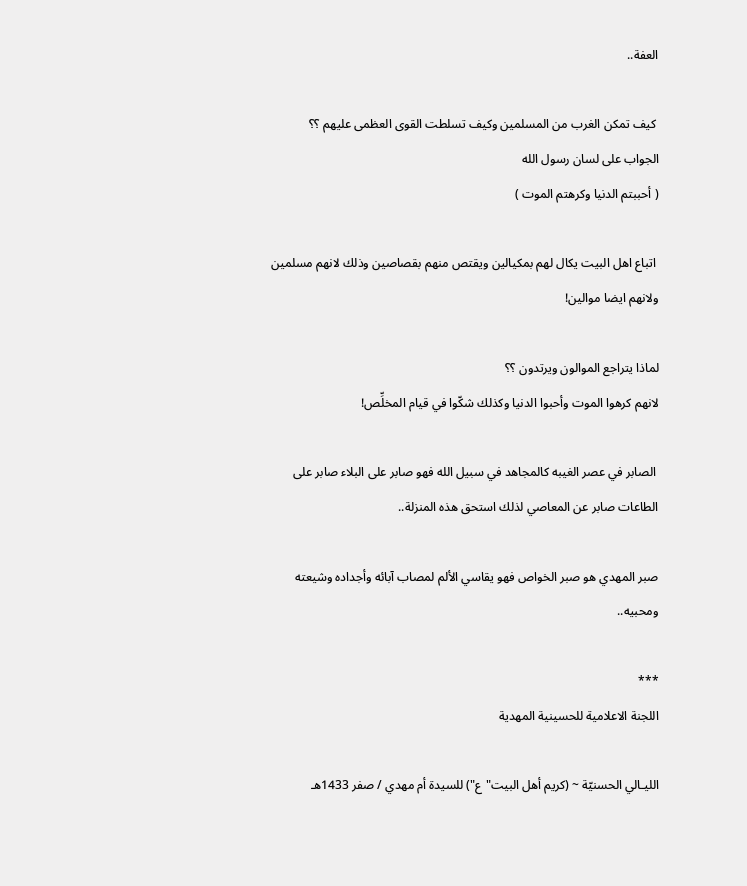العفة..

 كيف تمكن الغرب من المسلمين وكيف تسلطت القوى العظمى عليهم ؟؟
الجواب على لسان رسول الله
( أحببتم الدنيا وكرهتم الموت )

 اتباع اهل البيت يكال لهم بمكيالين ويقتص منهم بقصاصين وذلك لانهم مسلمين ولانهم ايضا موالين!

لماذا يتراجع الموالون ويرتدون ؟؟
لانهم كرهوا الموت وأحبوا الدنيا وكذلك شكّوا في قيام المخلِّص!

 الصابر في عصر الغيبه كالمجاهد في سبيل الله فهو صابر على البلاء صابر على الطاعات صابر عن المعاصي لذلك استحق هذه المنزلة..

صبر المهدي هو صبر الخواص فهو يقاسي الألم لمصاب آبائه وأجداده وشيعته ومحبيه..

***
اللجنة الاعلامية للحسينية المهدية

الليـالي الحسنيّة ~ (كريم أهل البيت"ع") للسيدة أم مهدي / صفر 1433هـ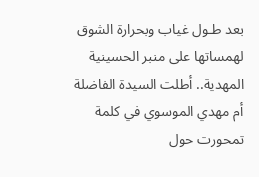بعد طـول غياب وبحرارة الشوق لهمساتها على منبر الحسينية المهدية.. أطلت السيدة الفاضلة أم مهدي الموسوي في كلمة تمحورت حول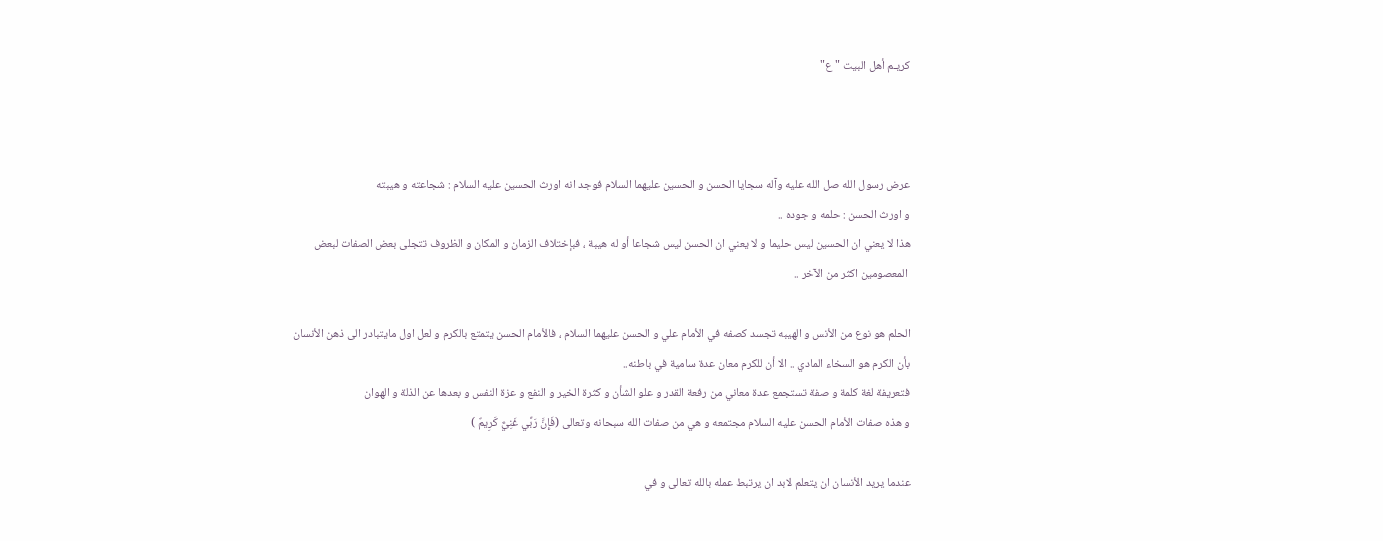كريـم أهل البيت "ع"



عرض رسول الله صل الله عليه وآله سجايا الحسن و الحسين عليهما السلام فوجد انه اورث الحسين عليه السلام : شجاعته و هيبته
و اورث الحسن : حلمه و جوده ..
هذا لا يعني ان الحسين ليس حليما و لا يعني ان الحسن ليس شجاعا أو له هيبة ، فبإختلاف الزمان و المكان و الظروف تتجلى بعض الصفات لبعض
 المعصومين اكثر من الآخر ..

الحلم هو نوع من الأنس و الهيبه تجسد كصفه في الأمام علي و الحسن عليهما السلام ، فالأمام الحسن يتمتع بالكرم و لعل اول مايتبادر الى ذهن الأنسان
بأن الكرم هو السخاء المادي .. الا أن للكرم معان عدة سامية في باطنه..
فتعريفة لغة كلمة و صفة تستجمع عدة معاني من رفعة القدر و علو الشأن و كثرة الخير و النفع و عزة النفس و بعدها عن الذلة و الهوان
و هذه صفات الأمام الحسن عليه السلام مجتمعه و هي من صفات الله سبحانه وتعالى (فَإِنَّ رَبِّي غَنِيٌّ كَرِيمٌ )

عندما يريد الأنسان ان يتعلم لابد ان يرتبط عمله بالله تعالى و في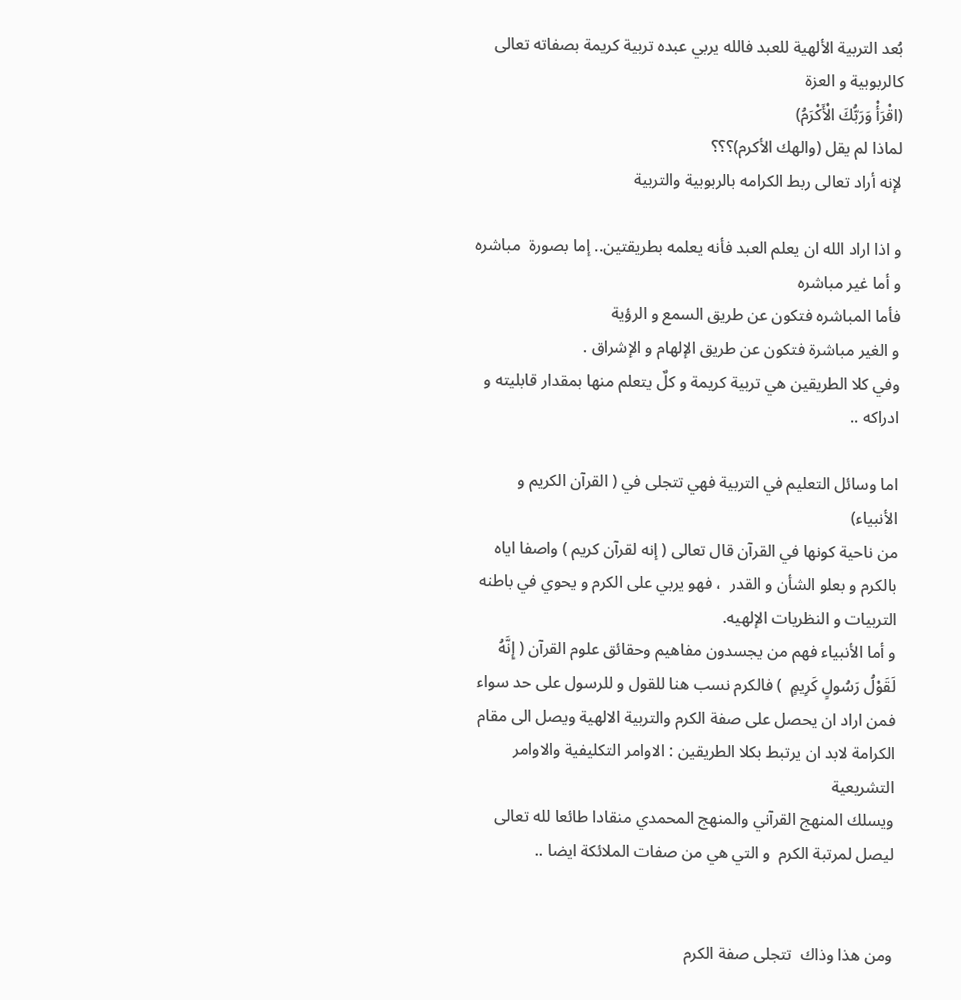بُعد التربية الألهية للعبد فالله يربي عبده تربية كريمة بصفاته تعالى كالربوبية و العزة
(اقْرَأْ وَرَبُّكَ الْأَكْرَمُ)
لماذا لم يقل (والهك الأكرم)؟؟؟
لإنه أراد تعالى ربط الكرامه بالربوبية والتربية

و اذا اراد الله ان يعلم العبد فأنه يعلمه بطريقتين.. إما بصورة  مباشره و أما غير مباشره
فأما المباشره فتكون عن طريق السمع و الرؤية
و الغير مباشرة فتكون عن طريق الإلهام و الإشراق .
وفي كلا الطريقين هي تربية كريمة و كلٌ يتعلم منها بمقدار قابليته و ادراكه ..

اما وسائل التعليم في التربية فهي تتجلى في ( القرآن الكريم و  الأنبياء)
من ناحية كونها في القرآن قال تعالى ( إنه لقرآن كريم ) واصفا اياه بالكرم و بعلو الشأن و القدر  ، فهو يربي على الكرم و يحوي في باطنه التربيات و النظريات الإلهيه.
و أما الأنبياء فهم من يجسدون مفاهيم وحقائق علوم القرآن ( إِنَّهُ لَقَوْلُ رَسُولٍ كَرِيمٍ  ) فالكرم نسب هنا للقول و للرسول على حد سواء
فمن اراد ان يحصل على صفة الكرم والتربية الالهية ويصل الى مقام الكرامة لابد ان يرتبط بكلا الطريقين : الاوامر التكليفية والاوامر التشريعية
ويسلك المنهج القرآني والمنهج المحمدي منقادا طائعا لله تعالى ليصل لمرتبة الكرم  و التي هي من صفات الملائكة ايضا ..


ومن هذا وذاك  تتجلى صفة الكرم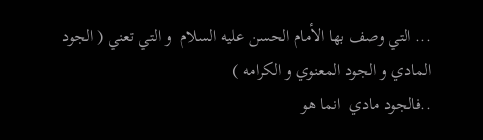... التي وصف بها الأمام الحسن عليه السلام  و التي تعني ( الجود المادي و الجود المعنوي و الكرامه )
..فالجود مادي  انما هو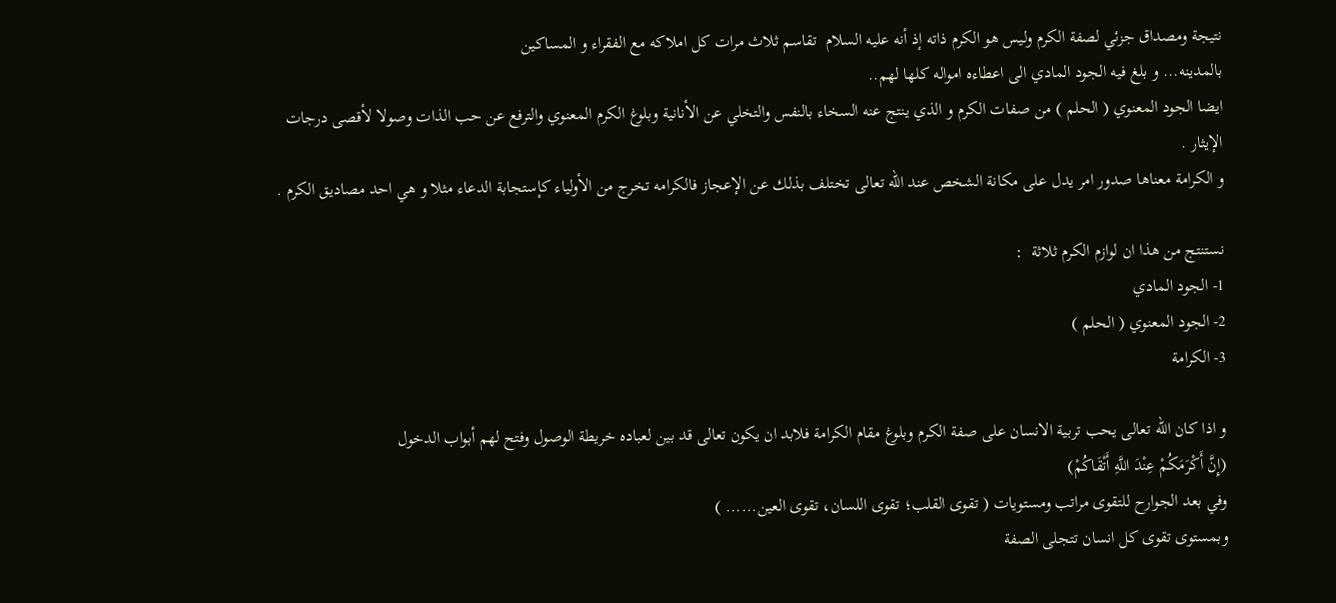نتيجة ومصداق جزئي لصفة الكرم وليس هو الكرم ذاته إذ أنه عليه السلام  تقاسم ثلاث مرات كل املاكه مع الفقراء و المساكين
بالمدينه... و بلغ فيه الجود المادي الى اعطاءه امواله كلها لهم..
ايضا الجود المعنوي ( الحلم ) من صفات الكرم و الذي ينتج عنه السخاء بالنفس والتخلي عن الأنانية وبلوغ الكرم المعنوي والترفع عن حب الذات وصولا لأقصى درجات الإيثار .
و الكرامة معناها صدور امر يدل على مكانة الشخص عند الله تعالى تختلف بذلك عن الإعجاز فالكرامه تخرج من الأولياء كإستجابة الدعاء مثلا و هي احد مصاديق الكرم .

نستنتج من هذا ان لوازم الكرم ثلاثة  :
1- الجود المادي
2- الجود المعنوي ( الحلم )
3- الكرامة

و اذا كان الله تعالى يحب تربية الانسان على صفة الكرم وبلوغ مقام الكرامة فلابد ان يكون تعالى قد بين لعباده خريطة الوصول وفتح لهم أبواب الدخول
(إِنَّ أَكْرَمَكُمْ عِنْدَ اللَّهِ أَتْقَاكُمْ)
وفي بعد الجوارح للتقوى مراتب ومستويات ( تقوى القلب؛ تقوى اللسان، تقوى العين...... )
وبمستوى تقوى كل انسان تتجلى الصفة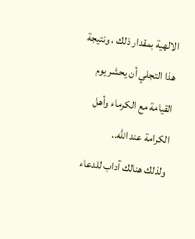الالهية بمقدار ذلك ، ونتيجة هذا التجلي أن يحشر يوم القيامة مع الكرماء وأهل الكرامة عند الله..
ولذلك هنالك آداب للدعاء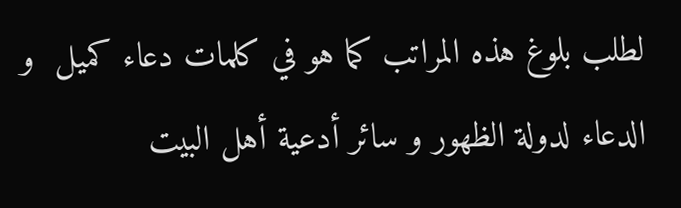لطلب بلوغ هذه المراتب كما هو في كلمات دعاء كميل  و الدعاء لدولة الظهور و سائر أدعية أهل البيت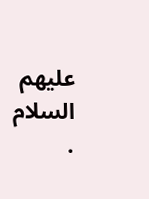عليهم السلام  .